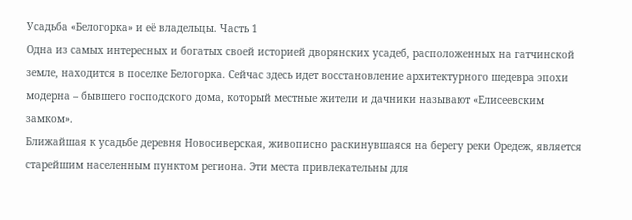Усадьба «Белогорка» и её владельцы. Часть 1
Одна из самых интересных и богатых своей историей дворянских усадеб, расположенных на гатчинской земле, находится в поселке Белогорка. Сейчас здесь идет восстановление архитектурного шедевра эпохи модерна – бывшего господского дома, который местные жители и дачники называют «Елисеевским замком».
Ближайшая к усадьбе деревня Новосиверская, живописно раскинувшаяся на берегу реки Оредеж, является старейшим населенным пунктом региона. Эти места привлекательны для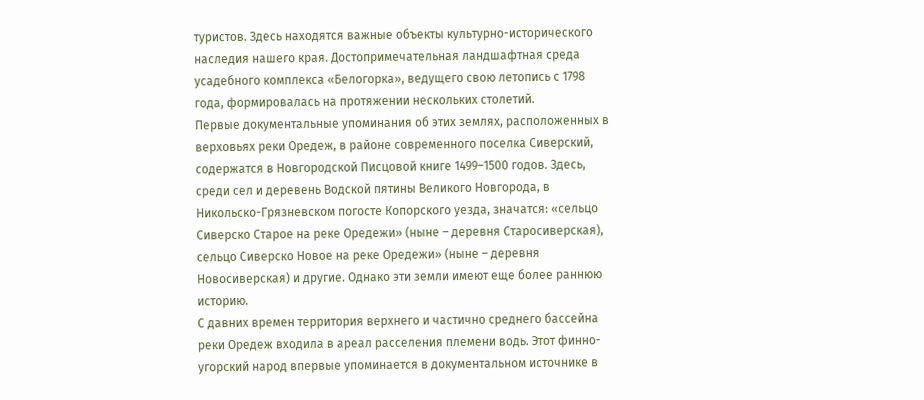туристов. Здесь находятся важные объекты культурно-исторического наследия нашего края. Достопримечательная ландшафтная среда усадебного комплекса «Белогорка», ведущего свою летопись с 1798 года, формировалась на протяжении нескольких столетий.
Первые документальные упоминания об этих землях, расположенных в верховьях реки Оредеж, в районе современного поселка Сиверский, содержатся в Новгородской Писцовой книге 1499–1500 годов. Здесь, среди сел и деревень Водской пятины Великого Новгорода, в Никольско-Грязневском погосте Копорского уезда, значатся: «сельцо Сиверско Старое на реке Оредежи» (ныне – деревня Старосиверская), сельцо Сиверско Новое на реке Оредежи» (ныне – деревня Новосиверская) и другие. Однако эти земли имеют еще более раннюю историю.
С давних времен территория верхнего и частично среднего бассейна реки Оредеж входила в ареал расселения племени водь. Этот финно-угорский народ впервые упоминается в документальном источнике в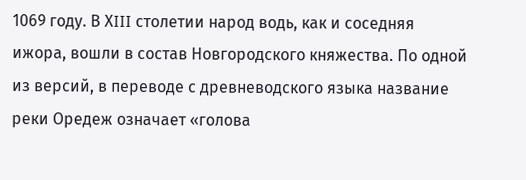1069 году. В ХIII столетии народ водь, как и соседняя ижора, вошли в состав Новгородского княжества. По одной из версий, в переводе с древневодского языка название реки Оредеж означает «голова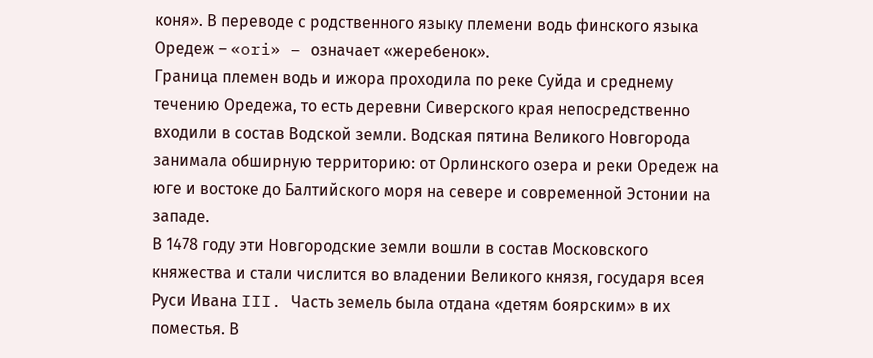коня». В переводе с родственного языку племени водь финского языка Оредеж – «ori» – означает «жеребенок».
Граница племен водь и ижора проходила по реке Суйда и среднему течению Оредежа, то есть деревни Сиверского края непосредственно входили в состав Водской земли. Водская пятина Великого Новгорода занимала обширную территорию: от Орлинского озера и реки Оредеж на юге и востоке до Балтийского моря на севере и современной Эстонии на западе.
В 1478 году эти Новгородские земли вошли в состав Московского княжества и стали числится во владении Великого князя, государя всея Руси Ивана III. Часть земель была отдана «детям боярским» в их поместья. В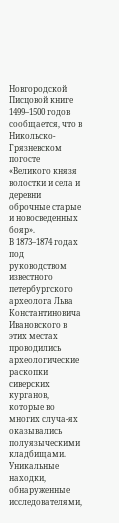Новгородской Писцовой книге 1499–1500 годов сообщается, что в Никольско-Грязневском погосте «Великого князя волостки и села и деревни оброчные старые и новосведенных бояр».
В 1873–1874 годах под руководством известного петербургского археолога Льва Константиновича Ивановского в этих местах проводились археологические раскопки сиверских курганов, которые во многих случа-ях оказывались полуязыческими кладбищами. Уникальные находки, обнаруженные исследователями,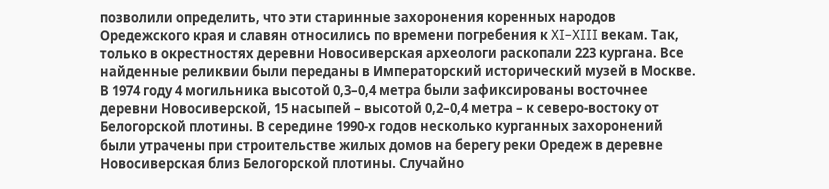позволили определить, что эти старинные захоронения коренных народов Оредежского края и славян относились по времени погребения к XI–XIII векам. Так, только в окрестностях деревни Новосиверская археологи раскопали 223 кургана. Все найденные реликвии были переданы в Императорский исторический музей в Москве.
В 1974 году 4 могильника высотой 0,3–0,4 метра были зафиксированы восточнее деревни Новосиверской, 15 насыпей – высотой 0,2–0,4 метра – к северо-востоку от Белогорской плотины. В середине 1990-х годов несколько курганных захоронений были утрачены при строительстве жилых домов на берегу реки Оредеж в деревне Новосиверская близ Белогорской плотины. Случайно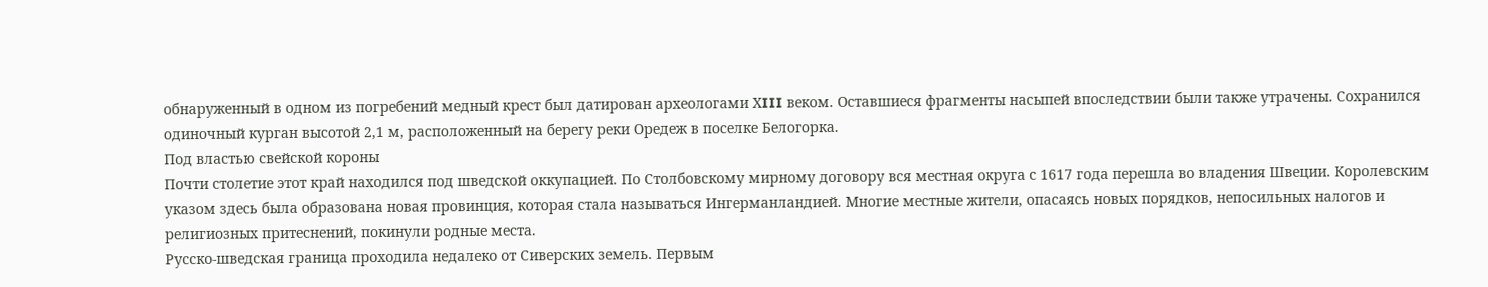обнаруженный в одном из погребений медный крест был датирован археологами ХIII веком. Оставшиеся фрагменты насыпей впоследствии были также утрачены. Сохранился одиночный курган высотой 2,1 м, расположенный на берегу реки Оредеж в поселке Белогорка.
Под властью свейской короны
Почти столетие этот край находился под шведской оккупацией. По Столбовскому мирному договору вся местная округа с 1617 года перешла во владения Швеции. Королевским указом здесь была образована новая провинция, которая стала называться Ингерманландией. Многие местные жители, опасаясь новых порядков, непосильных налогов и религиозных притеснений, покинули родные места.
Русско-шведская граница проходила недалеко от Сиверских земель. Первым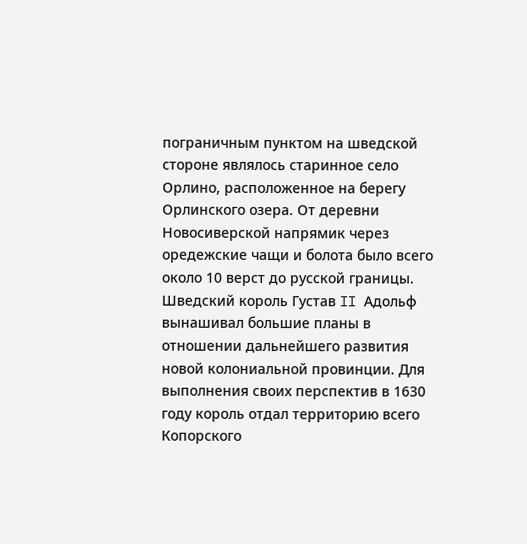пограничным пунктом на шведской стороне являлось старинное село Орлино, расположенное на берегу Орлинского озера. От деревни Новосиверской напрямик через оредежские чащи и болота было всего около 10 верст до русской границы.
Шведский король Густав II Адольф вынашивал большие планы в отношении дальнейшего развития новой колониальной провинции. Для выполнения своих перспектив в 1630 году король отдал территорию всего Копорского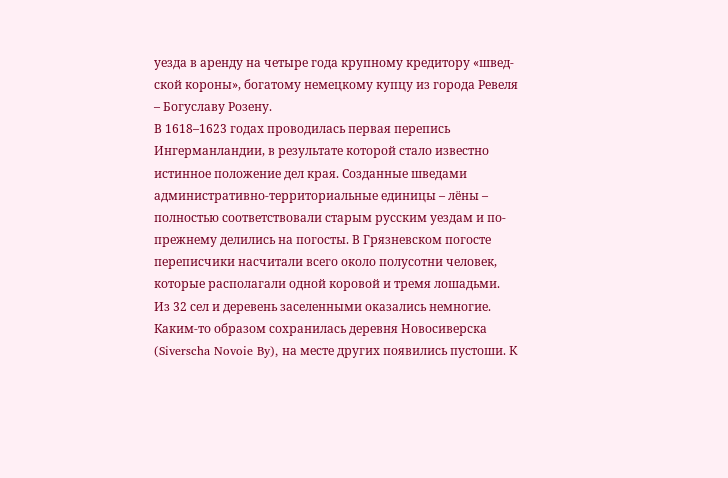уезда в аренду на четыре года крупному кредитору «швед-ской короны», богатому немецкому купцу из города Ревеля – Богуславу Розену.
В 1618–1623 годах проводилась первая перепись Ингерманландии, в результате которой стало известно истинное положение дел края. Созданные шведами административно-территориальные единицы – лёны – полностью соответствовали старым русским уездам и по-прежнему делились на погосты. В Грязневском погосте переписчики насчитали всего около полусотни человек, которые располагали одной коровой и тремя лошадьми. Из 32 сел и деревень заселенными оказались немногие. Каким-то образом сохранилась деревня Новосиверска (Siverscha Novoie By), на месте других появились пустоши. К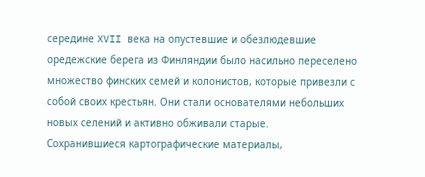середине XVII века на опустевшие и обезлюдевшие оредежские берега из Финляндии было насильно переселено множество финских семей и колонистов, которые привезли с собой своих крестьян. Они стали основателями небольших новых селений и активно обживали старые.
Сохранившиеся картографические материалы,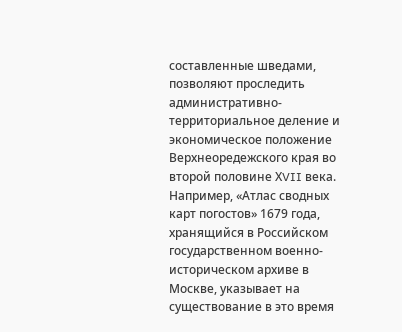составленные шведами, позволяют проследить административно-территориальное деление и экономическое положение Верхнеоредежского края во второй половине ХVII века. Например, «Атлас сводных карт погостов» 1679 года, хранящийся в Российском государственном военно-историческом архиве в Москве, указывает на существование в это время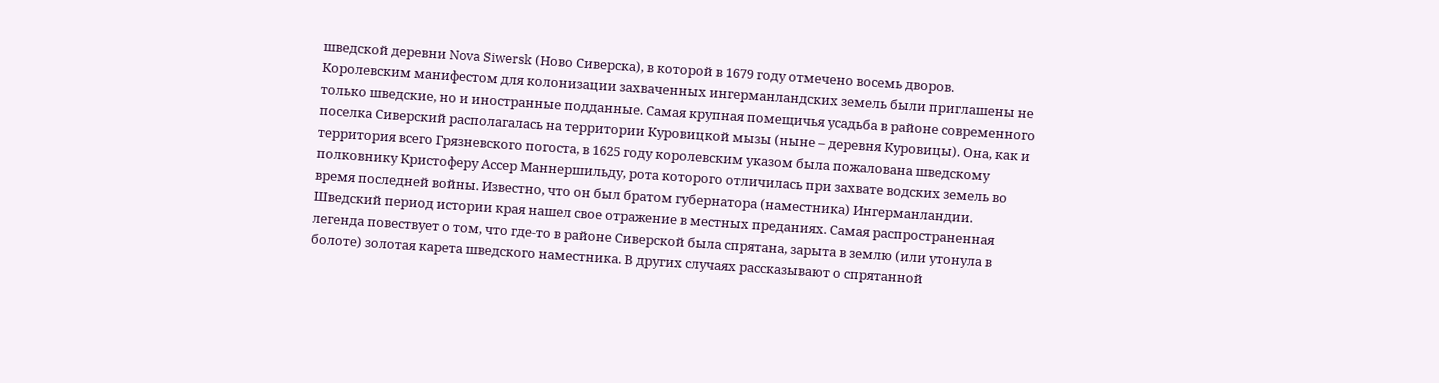шведской деревни Nova Siwersk (Ново Сиверска), в которой в 1679 году отмечено восемь дворов.
Королевским манифестом для колонизации захваченных ингерманландских земель были приглашены не только шведские, но и иностранные подданные. Самая крупная помещичья усадьба в районе современного поселка Сиверский располагалась на территории Куровицкой мызы (ныне – деревня Куровицы). Она, как и территория всего Грязневского погоста, в 1625 году королевским указом была пожалована шведскому полковнику Кристоферу Ассер Маннершильду, рота которого отличилась при захвате водских земель во время последней войны. Известно, что он был братом губернатора (наместника) Ингерманландии.
Шведский период истории края нашел свое отражение в местных преданиях. Самая распространенная легенда повествует о том, что где-то в районе Сиверской была спрятана, зарыта в землю (или утонула в болоте) золотая карета шведского наместника. В других случаях рассказывают о спрятанной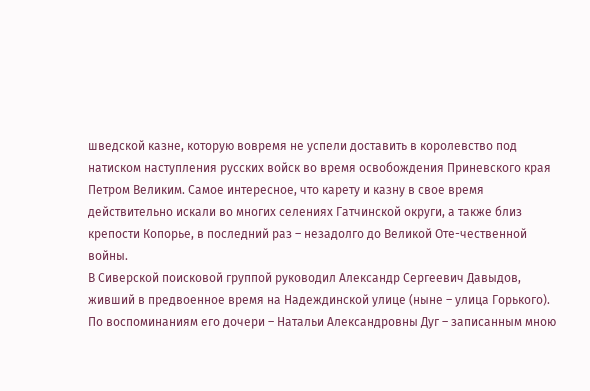шведской казне, которую вовремя не успели доставить в королевство под натиском наступления русских войск во время освобождения Приневского края Петром Великим. Самое интересное, что карету и казну в свое время действительно искали во многих селениях Гатчинской округи, а также близ крепости Копорье, в последний раз – незадолго до Великой Оте-чественной войны.
В Сиверской поисковой группой руководил Александр Сергеевич Давыдов, живший в предвоенное время на Надеждинской улице (ныне – улица Горького). По воспоминаниям его дочери – Натальи Александровны Дуг – записанным мною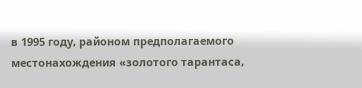в 1995 году, районом предполагаемого местонахождения «золотого тарантаса,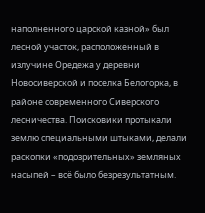наполненного царской казной» был лесной участок, расположенный в излучине Оредежа у деревни Новосиверской и поселка Белогорка, в районе современного Сиверского лесничества. Поисковики протыкали землю специальными штыками, делали раскопки «подозрительных» земляных насыпей – всё было безрезультатным.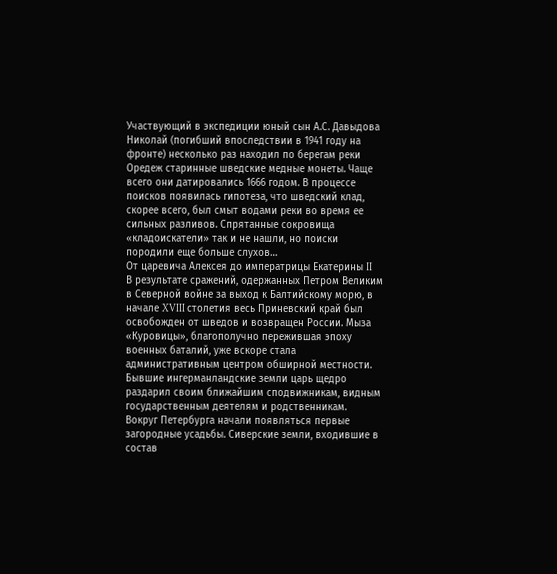Участвующий в экспедиции юный сын А.С. Давыдова Николай (погибший впоследствии в 1941 году на фронте) несколько раз находил по берегам реки Оредеж старинные шведские медные монеты. Чаще всего они датировались 1666 годом. В процессе поисков появилась гипотеза, что шведский клад, скорее всего, был смыт водами реки во время ее сильных разливов. Спрятанные сокровища «кладоискатели» так и не нашли, но поиски породили еще больше слухов…
От царевича Алексея до императрицы Екатерины II
В результате сражений, одержанных Петром Великим в Северной войне за выход к Балтийскому морю, в начале XVIII столетия весь Приневский край был освобожден от шведов и возвращен России. Мыза «Куровицы», благополучно пережившая эпоху военных баталий, уже вскоре стала административным центром обширной местности. Бывшие ингерманландские земли царь щедро раздарил своим ближайшим сподвижникам, видным государственным деятелям и родственникам.
Вокруг Петербурга начали появляться первые загородные усадьбы. Сиверские земли, входившие в состав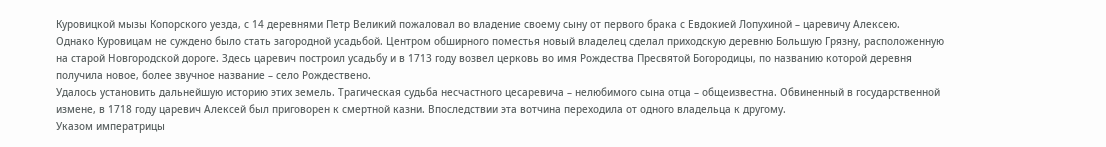Куровицкой мызы Копорского уезда, с 14 деревнями Петр Великий пожаловал во владение своему сыну от первого брака с Евдокией Лопухиной – царевичу Алексею.
Однако Куровицам не суждено было стать загородной усадьбой. Центром обширного поместья новый владелец сделал приходскую деревню Большую Грязну, расположенную на старой Новгородской дороге. Здесь царевич построил усадьбу и в 1713 году возвел церковь во имя Рождества Пресвятой Богородицы, по названию которой деревня получила новое, более звучное название – село Рождествено.
Удалось установить дальнейшую историю этих земель. Трагическая судьба несчастного цесаревича – нелюбимого сына отца – общеизвестна. Обвиненный в государственной измене, в 1718 году царевич Алексей был приговорен к смертной казни. Впоследствии эта вотчина переходила от одного владельца к другому.
Указом императрицы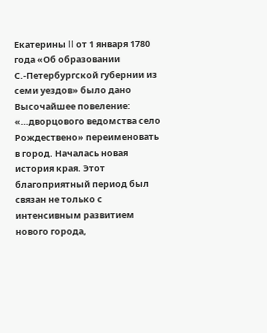Екатерины II от 1 января 1780 года «Об образовании С.-Петербургской губернии из семи уездов» было дано Высочайшее повеление: «…дворцового ведомства село Рождествено» переименовать в город. Началась новая история края. Этот благоприятный период был связан не только с интенсивным развитием нового города,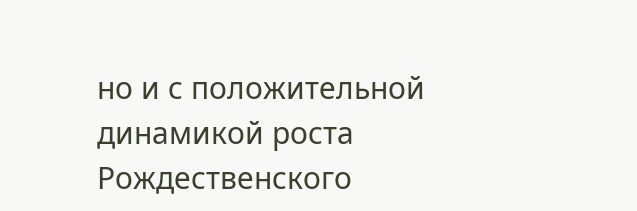но и с положительной динамикой роста Рождественского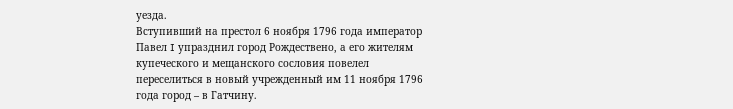уезда.
Вступивший на престол 6 ноября 1796 года император Павел I упразднил город Рождествено, а его жителям купеческого и мещанского сословия повелел переселиться в новый учрежденный им 11 ноября 1796 года город – в Гатчину.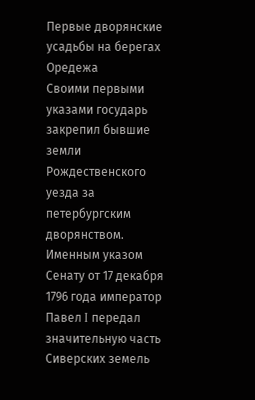Первые дворянские усадьбы на берегах Оредежа
Своими первыми указами государь закрепил бывшие земли Рождественского уезда за петербургским дворянством. Именным указом Сенату от 17 декабря 1796 года император Павел I передал значительную часть Сиверских земель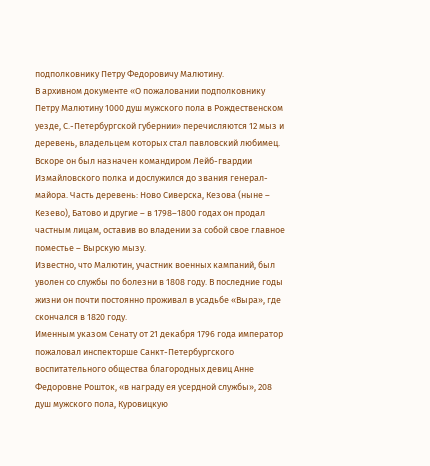подполковнику Петру Федоровичу Малютину.
В архивном документе «О пожаловании подполковнику Петру Малютину 1000 душ мужского пола в Рождественском уезде, С.-Петербургской губернии» перечисляются 12 мыз и деревень, владельцем которых стал павловский любимец. Вскоре он был назначен командиром Лейб-гвардии Измайловского полка и дослужился до звания генерал-майора. Часть деревень: Ново Сиверска, Кезова (ныне – Кезево), Батово и другие – в 1798–1800 годах он продал частным лицам, оставив во владении за собой свое главное поместье – Вырскую мызу.
Известно, что Малютин, участник военных кампаний, был уволен со службы по болезни в 1808 году. В последние годы жизни он почти постоянно проживал в усадьбе «Выра», где скончался в 1820 году.
Именным указом Сенату от 21 декабря 1796 года император пожаловал инспекторше Санкт-Петербургского воспитательного общества благородных девиц Анне Федоровне Рошток, «в награду ея усердной службы», 208 душ мужского пола, Куровицкую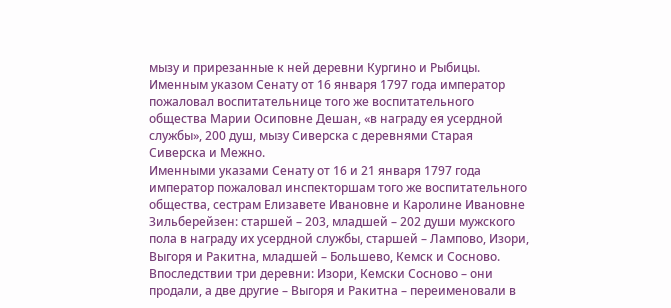мызу и прирезанные к ней деревни Кургино и Рыбицы.
Именным указом Сенату от 16 января 1797 года император пожаловал воспитательнице того же воспитательного общества Марии Осиповне Дешан, «в награду ея усердной службы», 200 душ, мызу Сиверска с деревнями Старая Сиверска и Межно.
Именными указами Сенату от 16 и 21 января 1797 года император пожаловал инспекторшам того же воспитательного общества, сестрам Елизавете Ивановне и Каролине Ивановне Зильберейзен: старшей – 203, младшей – 202 души мужского пола в награду их усердной службы, старшей – Лампово, Изори, Выгоря и Ракитна, младшей – Большево, Кемск и Сосново. Впоследствии три деревни: Изори, Кемски Сосново – они продали, а две другие – Выгоря и Ракитна – переименовали в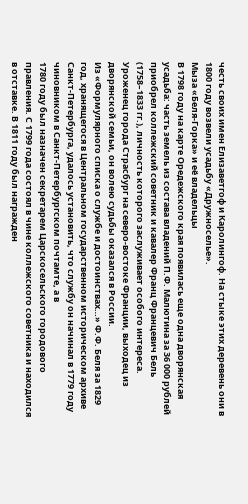честь своих имен Елизаветгоф и Каролингоф. На стыке этих деревень они в 1800 году возвели усадьбу «Дружноселье».
Мыза «Беля-Горка» и её владельцы
В 1798 году на карте Оредежского края появилась еще одна дворянская усадьба: часть земель из состава владений П.Ф. Малютина за 36 000 рублей приобрел коллежский советник и кавалер Франц Францевич Бель (1758–1833 гг.), личность которого заслуживает особого интереса. Уроженец города Страсбург на северо-востоке Франции, выходец из дворянской семьи, он волею судьбы оказался в России.
Из «Формулярного списка о службе и достоинствах…» Ф.Ф. Беля за 1829 год, хранящегося в Центральном государственном историческом архиве Санкт-Петербурга, удалось установить, что службу он начинал в 1779 году чиновником в Санкт-Петербургском почтамте, а в
1780 году был назначен секретарем Царскосельского городового правления. С 1799 года состоял в чине коллежского советника и находился в отставке. В 1811 году был награжден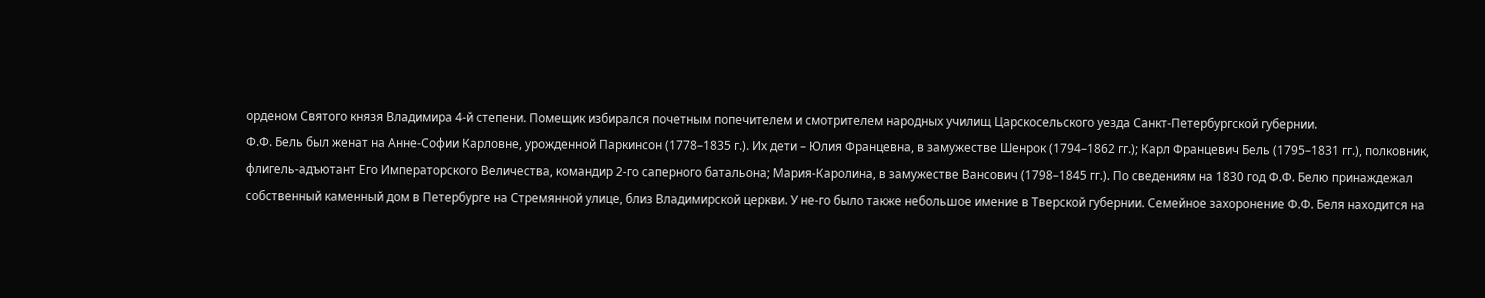орденом Святого князя Владимира 4-й степени. Помещик избирался почетным попечителем и смотрителем народных училищ Царскосельского уезда Санкт-Петербургской губернии.
Ф.Ф. Бель был женат на Анне-Софии Карловне, урожденной Паркинсон (1778–1835 г.). Их дети – Юлия Францевна, в замужестве Шенрок (1794–1862 гг.); Карл Францевич Бель (1795–1831 гг.), полковник, флигель-адъютант Его Императорского Величества, командир 2-го саперного батальона; Мария-Каролина, в замужестве Вансович (1798–1845 гг.). По сведениям на 1830 год Ф.Ф. Белю принаждежал собственный каменный дом в Петербурге на Стремянной улице, близ Владимирской церкви. У не-го было также небольшое имение в Тверской губернии. Семейное захоронение Ф.Ф. Беля находится на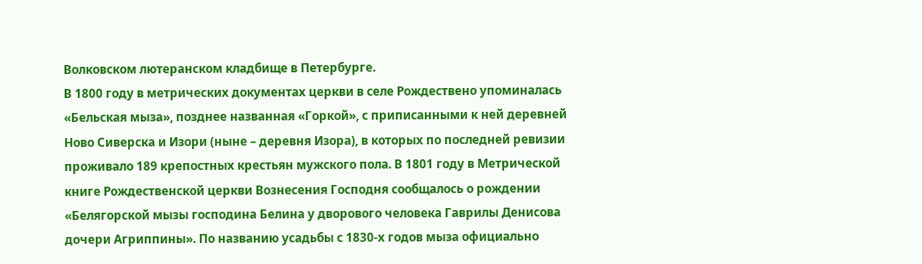Волковском лютеранском кладбище в Петербурге.
В 1800 году в метрических документах церкви в селе Рождествено упоминалась «Бельская мыза», позднее названная «Горкой», с приписанными к ней деревней Ново Сиверска и Изори (ныне – деревня Изора), в которых по последней ревизии проживало 189 крепостных крестьян мужского пола. В 1801 году в Метрической книге Рождественской церкви Вознесения Господня сообщалось о рождении «Белягорской мызы господина Белина у дворового человека Гаврилы Денисова дочери Агриппины». По названию усадьбы с 1830-х годов мыза официально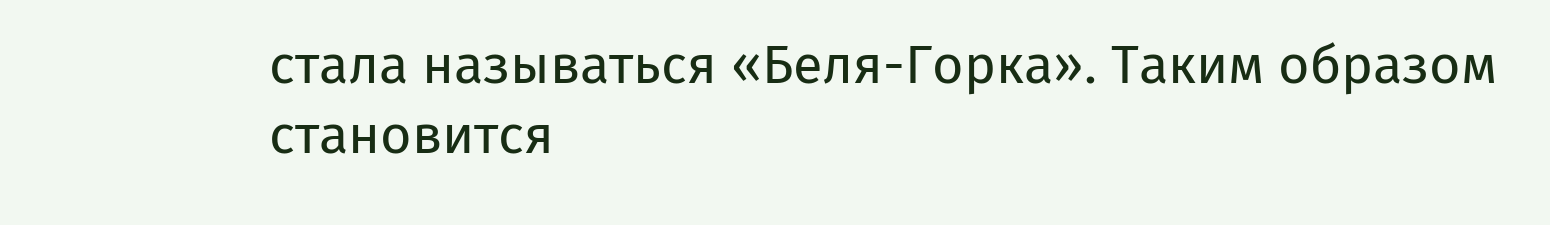стала называться «Беля-Горка». Таким образом становится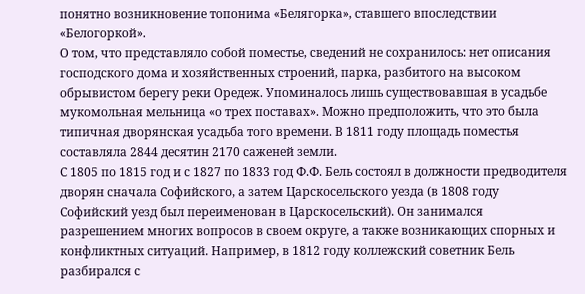понятно возникновение топонима «Белягорка», ставшего впоследствии «Белогоркой».
О том, что представляло собой поместье, сведений не сохранилось: нет описания господского дома и хозяйственных строений, парка, разбитого на высоком обрывистом берегу реки Оредеж. Упоминалось лишь существовавшая в усадьбе мукомольная мельница «о трех поставах». Можно предположить, что это была типичная дворянская усадьба того времени. В 1811 году площадь поместья составляла 2844 десятин 2170 саженей земли.
С 1805 по 1815 год и с 1827 по 1833 год Ф.Ф. Бель состоял в должности предводителя дворян сначала Софийского, а затем Царскосельского уезда (в 1808 году Софийский уезд был переименован в Царскосельский). Он занимался разрешением многих вопросов в своем округе, а также возникающих спорных и конфликтных ситуаций. Например, в 1812 году коллежский советник Бель разбирался с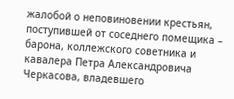жалобой о неповиновении крестьян, поступившей от соседнего помещика – барона, коллежского советника и кавалера Петра Александровича Черкасова, владевшего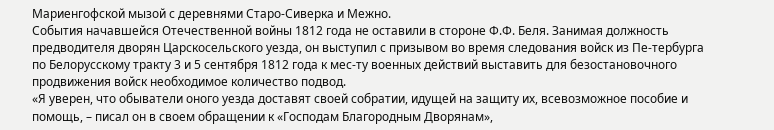Мариенгофской мызой с деревнями Старо-Сиверка и Межно.
События начавшейся Отечественной войны 1812 года не оставили в стороне Ф.Ф. Беля. Занимая должность предводителя дворян Царскосельского уезда, он выступил с призывом во время следования войск из Пе-тербурга по Белорусскому тракту 3 и 5 сентября 1812 года к мес-ту военных действий выставить для безостановочного продвижения войск необходимое количество подвод.
«Я уверен, что обыватели оного уезда доставят своей собратии, идущей на защиту их, всевозможное пособие и помощь, – писал он в своем обращении к «Господам Благородным Дворянам»,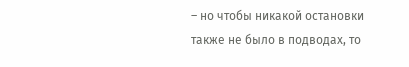– но чтобы никакой остановки также не было в подводах, то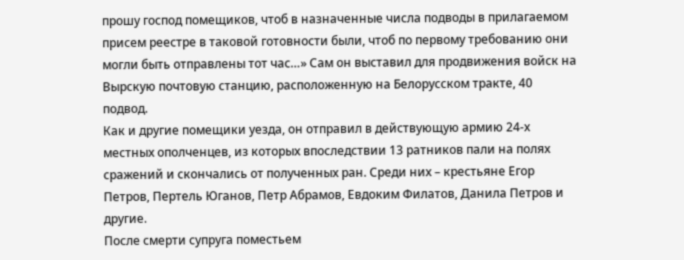прошу господ помещиков, чтоб в назначенные числа подводы в прилагаемом присем реестре в таковой готовности были, чтоб по первому требованию они могли быть отправлены тот час…» Сам он выставил для продвижения войск на Вырскую почтовую станцию, расположенную на Белорусском тракте, 40 подвод.
Как и другие помещики уезда, он отправил в действующую армию 24-х местных ополченцев, из которых впоследствии 13 ратников пали на полях сражений и скончались от полученных ран. Среди них – крестьяне Егор Петров, Пертель Юганов, Петр Абрамов, Евдоким Филатов, Данила Петров и другие.
После смерти супруга поместьем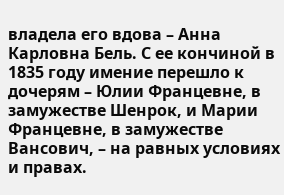владела его вдова – Анна Карловна Бель. С ее кончиной в 1835 году имение перешло к дочерям – Юлии Францевне, в замужестве Шенрок, и Марии Францевне, в замужестве Вансович, – на равных условиях и правах.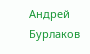Андрей Бурлаков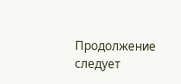Продолжение следует